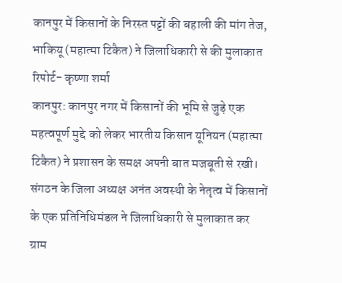कानपुर में किसानों के निरस्त पट्टों की बहाली की मांग तेज, भाकियू (महात्मा टिकैत) ने जिलाधिकारी से की मुलाकात
रिपोर्ट- कृष्णा शर्मा
कानपुर: कानपुर नगर में किसानों की भूमि से जुड़े एक महत्वपूर्ण मुद्दे को लेकर भारतीय किसान यूनियन (महात्मा टिकैत) ने प्रशासन के समक्ष अपनी बात मजबूती से रखी। संगठन के जिला अध्यक्ष अनंत अवस्थी के नेतृत्व में किसानों के एक प्रतिनिधिमंडल ने जिलाधिकारी से मुलाकात कर ग्राम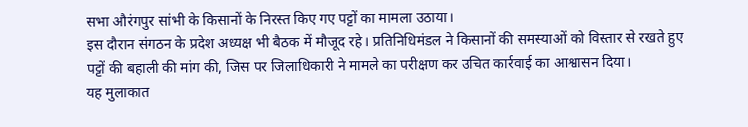सभा औरंगपुर सांभी के किसानों के निरस्त किए गए पट्टों का मामला उठाया।
इस दौरान संगठन के प्रदेश अध्यक्ष भी बैठक में मौजूद रहे। प्रतिनिधिमंडल ने किसानों की समस्याओं को विस्तार से रखते हुए पट्टों की बहाली की मांग की, जिस पर जिलाधिकारी ने मामले का परीक्षण कर उचित कार्रवाई का आश्वासन दिया।
यह मुलाकात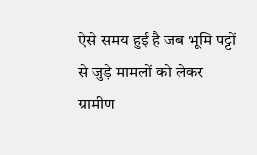ऐसे समय हुई है जब भूमि पट्टों से जुड़े मामलों को लेकर ग्रामीण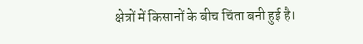क्षेत्रों में किसानों के बीच चिंता बनी हुई है।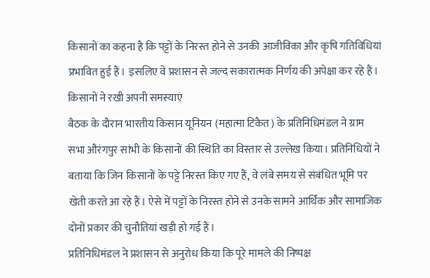किसानों का कहना है कि पट्टों के निरस्त होने से उनकी आजीविका और कृषि गतिविधियां प्रभावित हुई हैं। इसलिए वे प्रशासन से जल्द सकारात्मक निर्णय की अपेक्षा कर रहे हैं।
किसानों ने रखी अपनी समस्याएं
बैठक के दौरान भारतीय किसान यूनियन (महात्मा टिकैत) के प्रतिनिधिमंडल ने ग्राम सभा औरंगपुर सांभी के किसानों की स्थिति का विस्तार से उल्लेख किया। प्रतिनिधियों ने बताया कि जिन किसानों के पट्टे निरस्त किए गए हैं, वे लंबे समय से संबंधित भूमि पर खेती करते आ रहे हैं। ऐसे में पट्टों के निरस्त होने से उनके सामने आर्थिक और सामाजिक दोनों प्रकार की चुनौतियां खड़ी हो गई हैं।
प्रतिनिधिमंडल ने प्रशासन से अनुरोध किया कि पूरे मामले की निष्पक्ष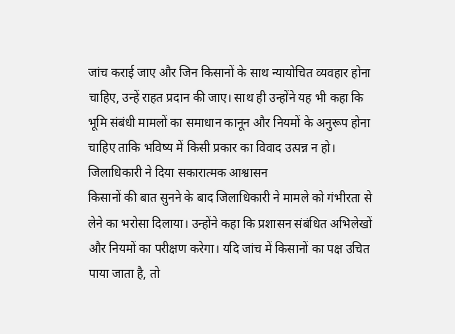जांच कराई जाए और जिन किसानों के साथ न्यायोचित व्यवहार होना चाहिए, उन्हें राहत प्रदान की जाए। साथ ही उन्होंने यह भी कहा कि भूमि संबंधी मामलों का समाधान कानून और नियमों के अनुरूप होना चाहिए ताकि भविष्य में किसी प्रकार का विवाद उत्पन्न न हो।
जिलाधिकारी ने दिया सकारात्मक आश्वासन
किसानों की बात सुनने के बाद जिलाधिकारी ने मामले को गंभीरता से लेने का भरोसा दिलाया। उन्होंने कहा कि प्रशासन संबंधित अभिलेखों और नियमों का परीक्षण करेगा। यदि जांच में किसानों का पक्ष उचित पाया जाता है, तो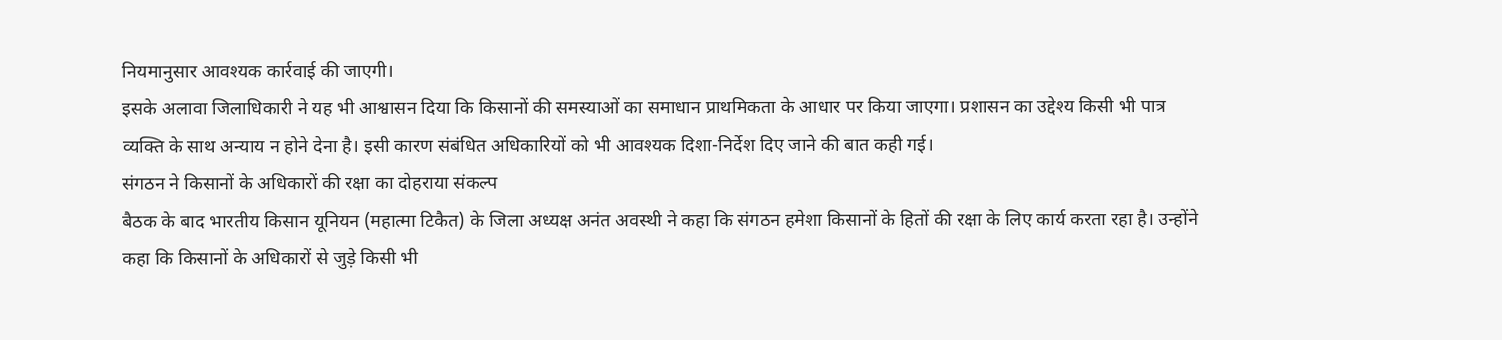नियमानुसार आवश्यक कार्रवाई की जाएगी।
इसके अलावा जिलाधिकारी ने यह भी आश्वासन दिया कि किसानों की समस्याओं का समाधान प्राथमिकता के आधार पर किया जाएगा। प्रशासन का उद्देश्य किसी भी पात्र व्यक्ति के साथ अन्याय न होने देना है। इसी कारण संबंधित अधिकारियों को भी आवश्यक दिशा-निर्देश दिए जाने की बात कही गई।
संगठन ने किसानों के अधिकारों की रक्षा का दोहराया संकल्प
बैठक के बाद भारतीय किसान यूनियन (महात्मा टिकैत) के जिला अध्यक्ष अनंत अवस्थी ने कहा कि संगठन हमेशा किसानों के हितों की रक्षा के लिए कार्य करता रहा है। उन्होंने कहा कि किसानों के अधिकारों से जुड़े किसी भी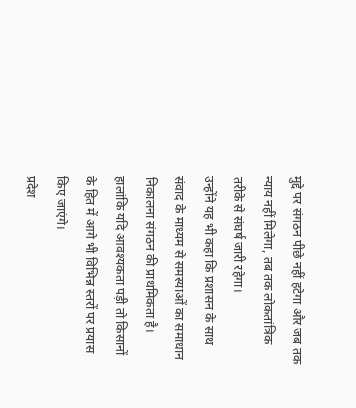मुद्दे पर संगठन पीछे नहीं हटेगा और जब तक न्याय नहीं मिलेगा, तब तक लोकतांत्रिक तरीके से संघर्ष जारी रहेगा।
उन्होंने यह भी कहा कि प्रशासन के साथ संवाद के माध्यम से समस्याओं का समाधान निकालना संगठन की प्राथमिकता है। हालांकि यदि आवश्यकता पड़ी तो किसानों के हित में आगे भी विभिन्न स्तरों पर प्रयास किए जाएंगे।
प्रदेश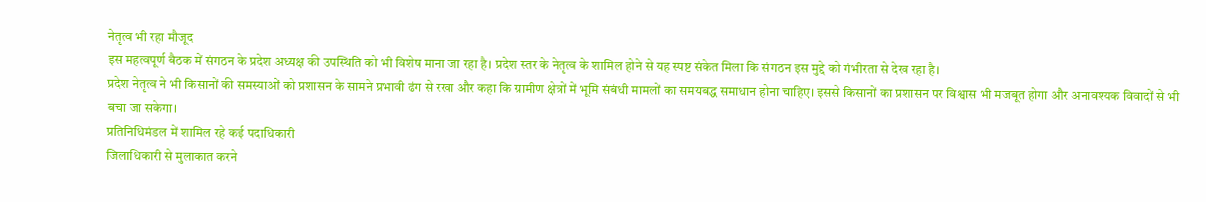नेतृत्व भी रहा मौजूद
इस महत्वपूर्ण बैठक में संगठन के प्रदेश अध्यक्ष की उपस्थिति को भी विशेष माना जा रहा है। प्रदेश स्तर के नेतृत्व के शामिल होने से यह स्पष्ट संकेत मिला कि संगठन इस मुद्दे को गंभीरता से देख रहा है।
प्रदेश नेतृत्व ने भी किसानों की समस्याओं को प्रशासन के सामने प्रभावी ढंग से रखा और कहा कि ग्रामीण क्षेत्रों में भूमि संबंधी मामलों का समयबद्ध समाधान होना चाहिए। इससे किसानों का प्रशासन पर विश्वास भी मजबूत होगा और अनावश्यक विवादों से भी बचा जा सकेगा।
प्रतिनिधिमंडल में शामिल रहे कई पदाधिकारी
जिलाधिकारी से मुलाकात करने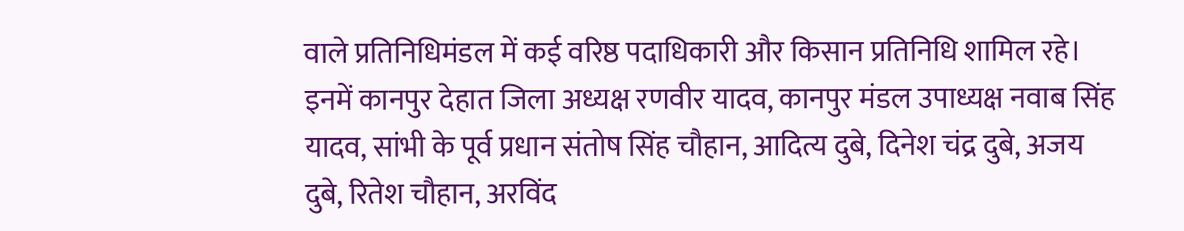वाले प्रतिनिधिमंडल में कई वरिष्ठ पदाधिकारी और किसान प्रतिनिधि शामिल रहे। इनमें कानपुर देहात जिला अध्यक्ष रणवीर यादव, कानपुर मंडल उपाध्यक्ष नवाब सिंह यादव, सांभी के पूर्व प्रधान संतोष सिंह चौहान, आदित्य दुबे, दिनेश चंद्र दुबे, अजय दुबे, रितेश चौहान, अरविंद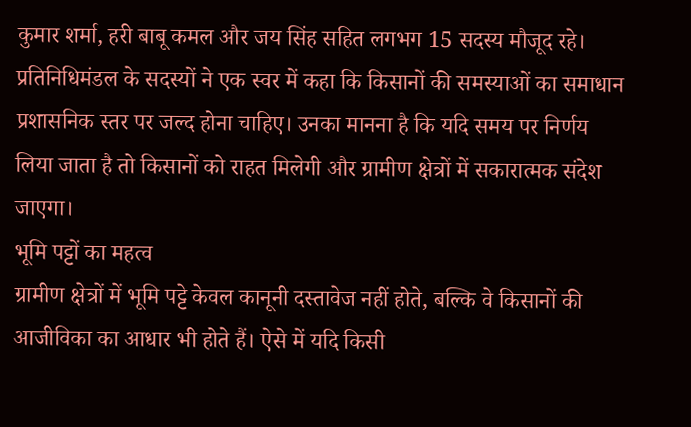कुमार शर्मा, हरी बाबू कमल और जय सिंह सहित लगभग 15 सदस्य मौजूद रहे।
प्रतिनिधिमंडल के सदस्यों ने एक स्वर में कहा कि किसानों की समस्याओं का समाधान प्रशासनिक स्तर पर जल्द होना चाहिए। उनका मानना है कि यदि समय पर निर्णय लिया जाता है तो किसानों को राहत मिलेगी और ग्रामीण क्षेत्रों में सकारात्मक संदेश जाएगा।
भूमि पट्टों का महत्व
ग्रामीण क्षेत्रों में भूमि पट्टे केवल कानूनी दस्तावेज नहीं होते, बल्कि वे किसानों की आजीविका का आधार भी होते हैं। ऐसे में यदि किसी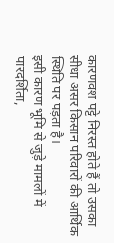कारणवश पट्टे निरस्त होते हैं तो उसका सीधा असर किसान परिवारों की आर्थिक स्थिति पर पड़ता है।
इसी कारण भूमि से जुड़े मामलों में पारदर्शिता,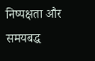निष्पक्षता और समयबद्ध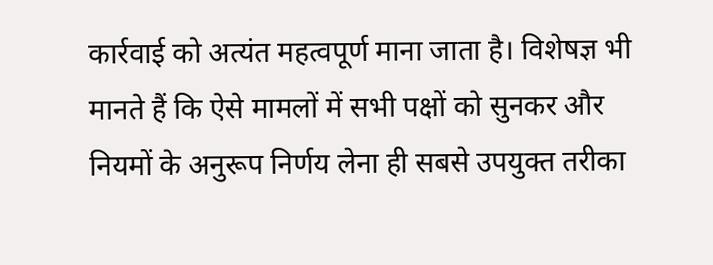कार्रवाई को अत्यंत महत्वपूर्ण माना जाता है। विशेषज्ञ भी मानते हैं कि ऐसे मामलों में सभी पक्षों को सुनकर और नियमों के अनुरूप निर्णय लेना ही सबसे उपयुक्त तरीका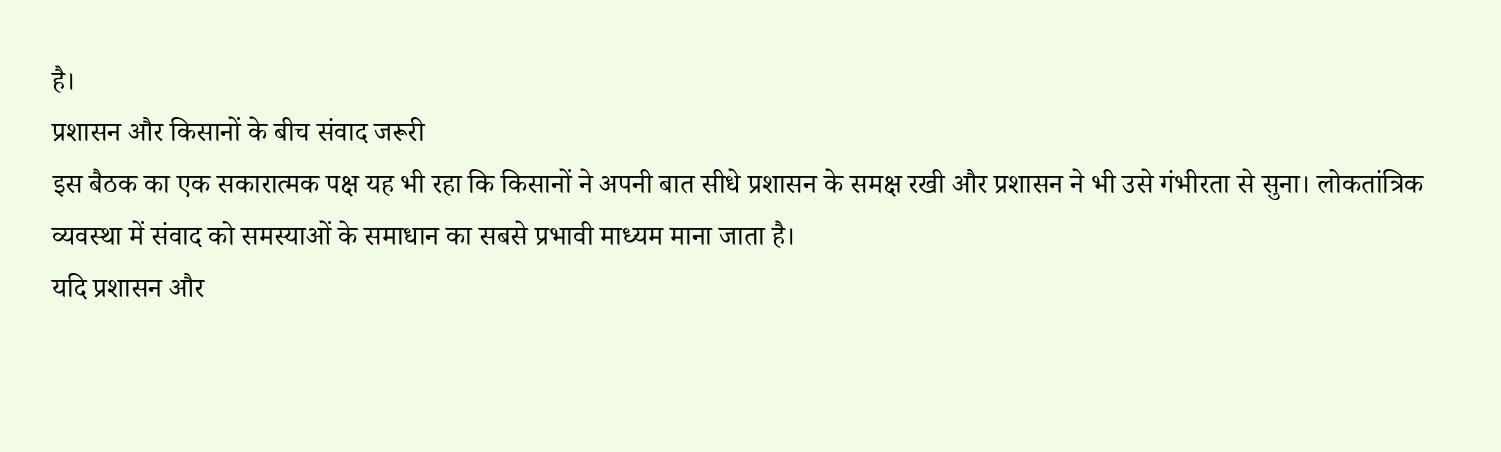है।
प्रशासन और किसानों के बीच संवाद जरूरी
इस बैठक का एक सकारात्मक पक्ष यह भी रहा कि किसानों ने अपनी बात सीधे प्रशासन के समक्ष रखी और प्रशासन ने भी उसे गंभीरता से सुना। लोकतांत्रिक व्यवस्था में संवाद को समस्याओं के समाधान का सबसे प्रभावी माध्यम माना जाता है।
यदि प्रशासन और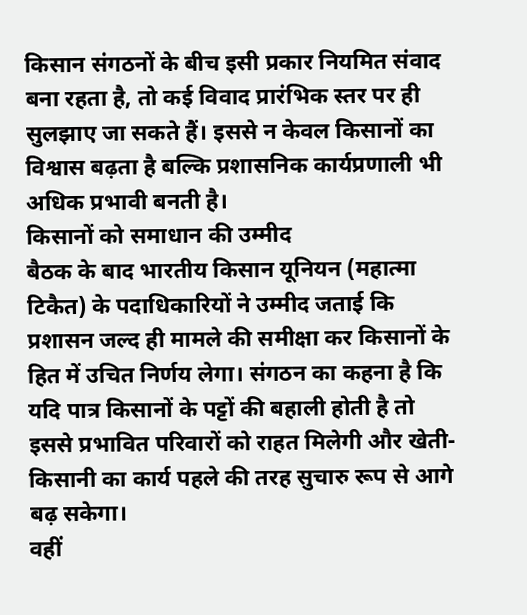किसान संगठनों के बीच इसी प्रकार नियमित संवाद बना रहता है, तो कई विवाद प्रारंभिक स्तर पर ही सुलझाए जा सकते हैं। इससे न केवल किसानों का विश्वास बढ़ता है बल्कि प्रशासनिक कार्यप्रणाली भी अधिक प्रभावी बनती है।
किसानों को समाधान की उम्मीद
बैठक के बाद भारतीय किसान यूनियन (महात्मा टिकैत) के पदाधिकारियों ने उम्मीद जताई कि प्रशासन जल्द ही मामले की समीक्षा कर किसानों के हित में उचित निर्णय लेगा। संगठन का कहना है कि यदि पात्र किसानों के पट्टों की बहाली होती है तो इससे प्रभावित परिवारों को राहत मिलेगी और खेती-किसानी का कार्य पहले की तरह सुचारु रूप से आगे बढ़ सकेगा।
वहीं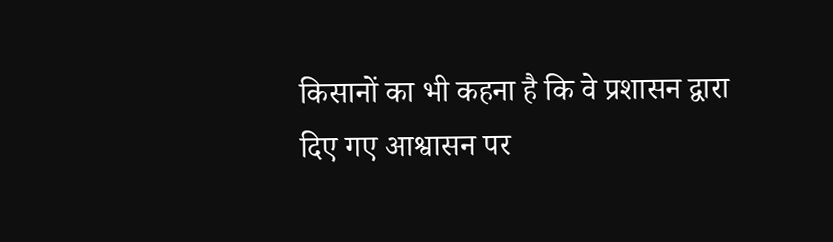किसानों का भी कहना है कि वे प्रशासन द्वारा दिए गए आश्वासन पर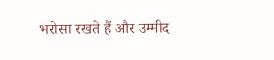भरोसा रखते हैं और उम्मीद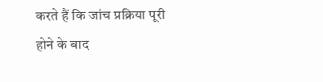करते हैं कि जांच प्रक्रिया पूरी होने के बाद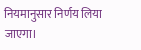नियमानुसार निर्णय लिया जाएगा।